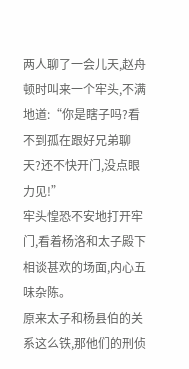两人聊了一会儿天,赵舟顿时叫来一个牢头,不满地道:“你是瞎子吗?看不到孤在跟好兄弟聊天?还不快开门,没点眼力见!”
牢头惶恐不安地打开牢门,看着杨洛和太子殿下相谈甚欢的场面,内心五味杂陈。
原来太子和杨县伯的关系这么铁,那他们的刑侦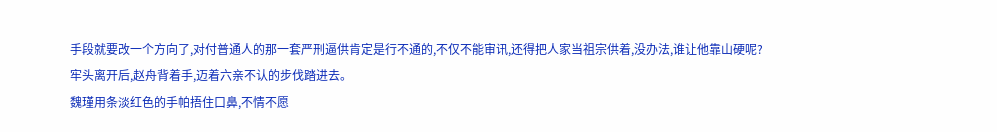手段就要改一个方向了,对付普通人的那一套严刑逼供肯定是行不通的,不仅不能审讯,还得把人家当祖宗供着,没办法,谁让他靠山硬呢?
牢头离开后,赵舟背着手,迈着六亲不认的步伐踏进去。
魏瑾用条淡红色的手帕捂住口鼻,不情不愿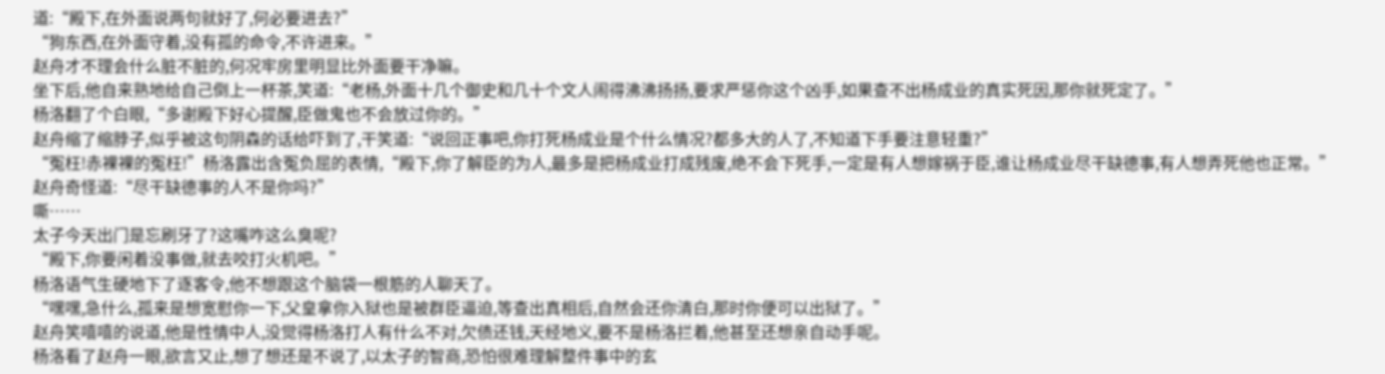道:“殿下,在外面说两句就好了,何必要进去?”
“狗东西,在外面守着,没有孤的命令,不许进来。”
赵舟才不理会什么脏不脏的,何况牢房里明显比外面要干净嘛。
坐下后,他自来熟地给自己倒上一杯茶,笑道:“老杨,外面十几个御史和几十个文人闹得沸沸扬扬,要求严惩你这个凶手,如果查不出杨成业的真实死因,那你就死定了。”
杨洛翻了个白眼,“多谢殿下好心提醒,臣做鬼也不会放过你的。”
赵舟缩了缩脖子,似乎被这句阴森的话给吓到了,干笑道:“说回正事吧,你打死杨成业是个什么情况?都多大的人了,不知道下手要注意轻重?”
“冤枉!赤裸裸的冤枉!”杨洛露出含冤负屈的表情,“殿下,你了解臣的为人,最多是把杨成业打成残废,绝不会下死手,一定是有人想嫁祸于臣,谁让杨成业尽干缺德事,有人想弄死他也正常。”
赵舟奇怪道:“尽干缺德事的人不是你吗?”
嘶……
太子今天出门是忘刷牙了?这嘴咋这么臭呢?
“殿下,你要闲着没事做,就去咬打火机吧。”
杨洛语气生硬地下了逐客令,他不想跟这个脑袋一根筋的人聊天了。
“嘿嘿,急什么,孤来是想宽慰你一下,父皇拿你入狱也是被群臣逼迫,等查出真相后,自然会还你清白,那时你便可以出狱了。”
赵舟笑嘻嘻的说道,他是性情中人,没觉得杨洛打人有什么不对,欠债还钱,天经地义,要不是杨洛拦着,他甚至还想亲自动手呢。
杨洛看了赵舟一眼,欲言又止,想了想还是不说了,以太子的智商,恐怕很难理解整件事中的玄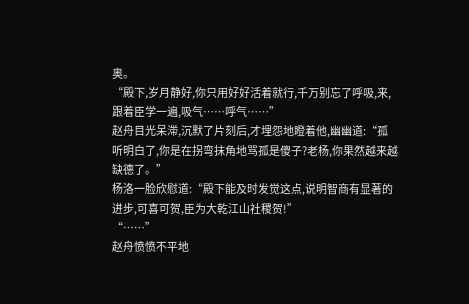奥。
“殿下,岁月静好,你只用好好活着就行,千万别忘了呼吸,来,跟着臣学一遍,吸气……呼气……”
赵舟目光呆滞,沉默了片刻后,才埋怨地瞪着他,幽幽道:“孤听明白了,你是在拐弯抹角地骂孤是傻子?老杨,你果然越来越缺德了。”
杨洛一脸欣慰道:“殿下能及时发觉这点,说明智商有显著的进步,可喜可贺,臣为大乾江山社稷贺!”
“……”
赵舟愤愤不平地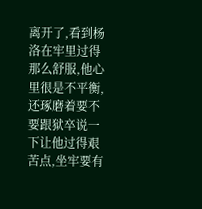离开了,看到杨洛在牢里过得那么舒服,他心里很是不平衡,还琢磨着要不要跟狱卒说一下让他过得艰苦点,坐牢要有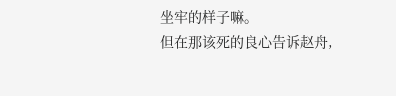坐牢的样子嘛。
但在那该死的良心告诉赵舟,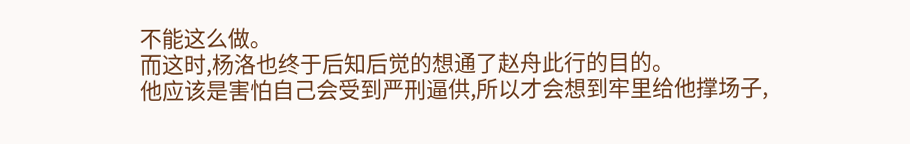不能这么做。
而这时,杨洛也终于后知后觉的想通了赵舟此行的目的。
他应该是害怕自己会受到严刑逼供,所以才会想到牢里给他撑场子,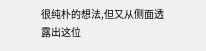很纯朴的想法,但又从侧面透露出这位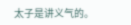太子是讲义气的。